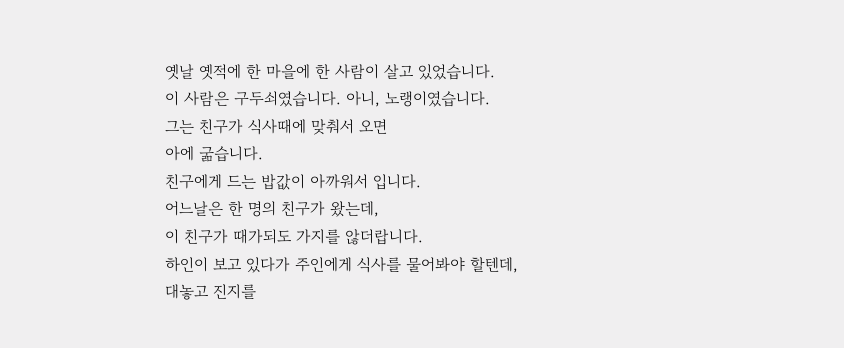옛날 옛적에 한 마을에 한 사람이 살고 있었습니다.
이 사람은 구두쇠였습니다. 아니, 노랭이였습니다.
그는 친구가 식사때에 맞춰서 오면
아에 굶습니다.
친구에게 드는 밥값이 아까워서 입니다.
어느날은 한 명의 친구가 왔는데,
이 친구가 때가되도 가지를 않더랍니다.
하인이 보고 있다가 주인에게 식사를 물어봐야 할텐데,
대놓고 진지를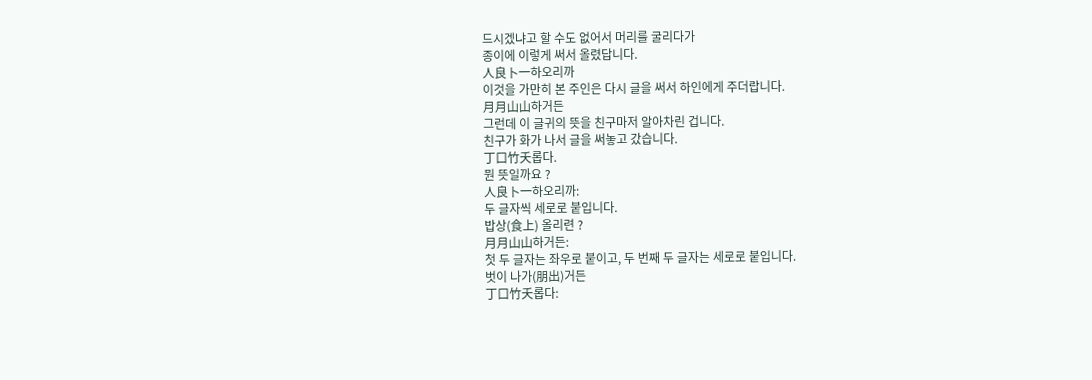드시겠냐고 할 수도 없어서 머리를 굴리다가
종이에 이렇게 써서 올렸답니다.
人良卜一하오리까
이것을 가만히 본 주인은 다시 글을 써서 하인에게 주더랍니다.
月月山山하거든
그런데 이 글귀의 뜻을 친구마저 알아차린 겁니다.
친구가 화가 나서 글을 써놓고 갔습니다.
丁口竹夭롭다.
뭔 뜻일까요 ?
人良卜一하오리까:
두 글자씩 세로로 붙입니다.
밥상(食上) 올리련 ?
月月山山하거든:
첫 두 글자는 좌우로 붙이고, 두 번째 두 글자는 세로로 붙입니다.
벗이 나가(朋出)거든
丁口竹夭롭다: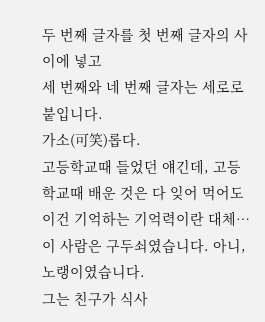두 번째 글자를 첫 번째 글자의 사이에 넣고
세 번째와 네 번째 글자는 세로로 붙입니다.
가소(可笑)롭다.
고등학교때 들었던 얘긴데, 고등학교때 배운 것은 다 잊어 먹어도
이건 기억하는 기억력이란 대체…
이 사람은 구두쇠였습니다. 아니, 노랭이였습니다.
그는 친구가 식사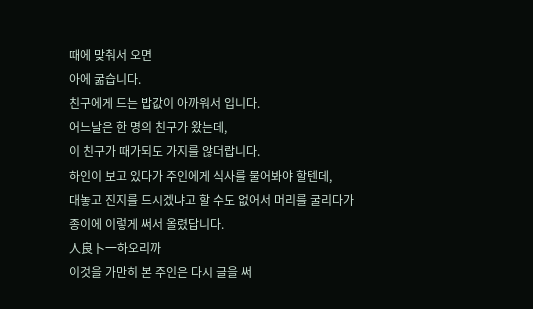때에 맞춰서 오면
아에 굶습니다.
친구에게 드는 밥값이 아까워서 입니다.
어느날은 한 명의 친구가 왔는데,
이 친구가 때가되도 가지를 않더랍니다.
하인이 보고 있다가 주인에게 식사를 물어봐야 할텐데,
대놓고 진지를 드시겠냐고 할 수도 없어서 머리를 굴리다가
종이에 이렇게 써서 올렸답니다.
人良卜一하오리까
이것을 가만히 본 주인은 다시 글을 써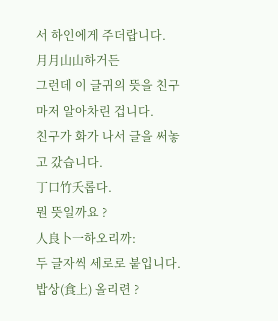서 하인에게 주더랍니다.
月月山山하거든
그런데 이 글귀의 뜻을 친구마저 알아차린 겁니다.
친구가 화가 나서 글을 써놓고 갔습니다.
丁口竹夭롭다.
뭔 뜻일까요 ?
人良卜一하오리까:
두 글자씩 세로로 붙입니다.
밥상(食上) 올리련 ?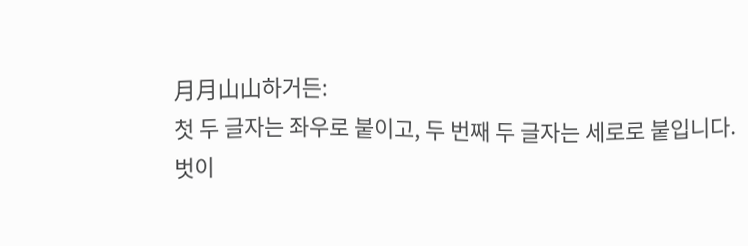月月山山하거든:
첫 두 글자는 좌우로 붙이고, 두 번째 두 글자는 세로로 붙입니다.
벗이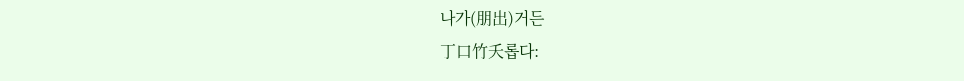나가(朋出)거든
丁口竹夭롭다: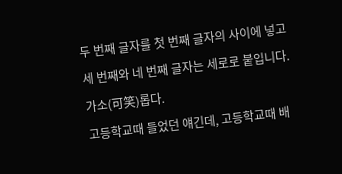두 번째 글자를 첫 번째 글자의 사이에 넣고
세 번째와 네 번째 글자는 세로로 붙입니다.
가소(可笑)롭다.
고등학교때 들었던 얘긴데, 고등학교때 배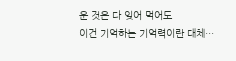운 것은 다 잊어 먹어도
이건 기억하는 기억력이란 대체…